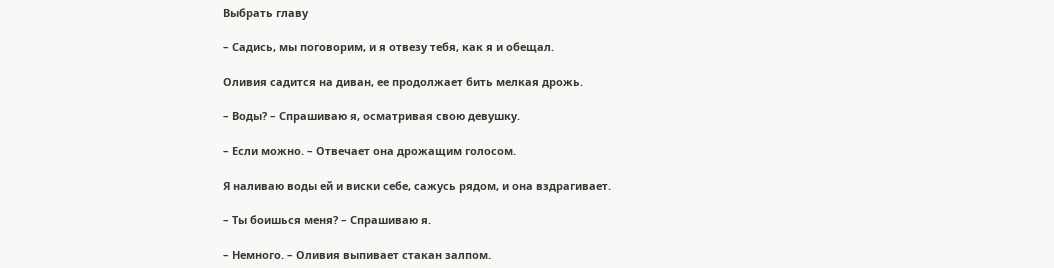Выбрать главу

– Садись, мы поговорим, и я отвезу тебя, как я и обещал.

Оливия садится на диван, ее продолжает бить мелкая дрожь.

– Воды? – Спрашиваю я, осматривая свою девушку.

– Если можно. – Отвечает она дрожащим голосом.

Я наливаю воды ей и виски себе, сажусь рядом, и она вздрагивает.

– Ты боишься меня? – Спрашиваю я.

– Немного. – Оливия выпивает стакан залпом.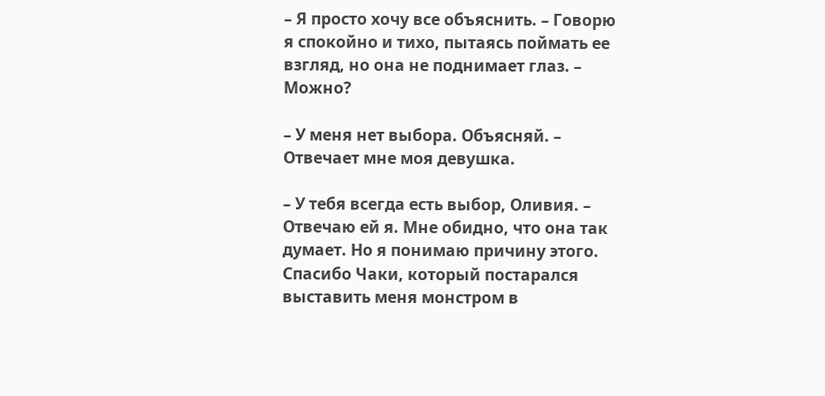– Я просто хочу все объяснить. – Говорю я спокойно и тихо, пытаясь поймать ее взгляд, но она не поднимает глаз. – Можно?

– У меня нет выбора. Объясняй. – Отвечает мне моя девушка.

– У тебя всегда есть выбор, Оливия. – Отвечаю ей я. Мне обидно, что она так думает. Но я понимаю причину этого. Спасибо Чаки, который постарался выставить меня монстром в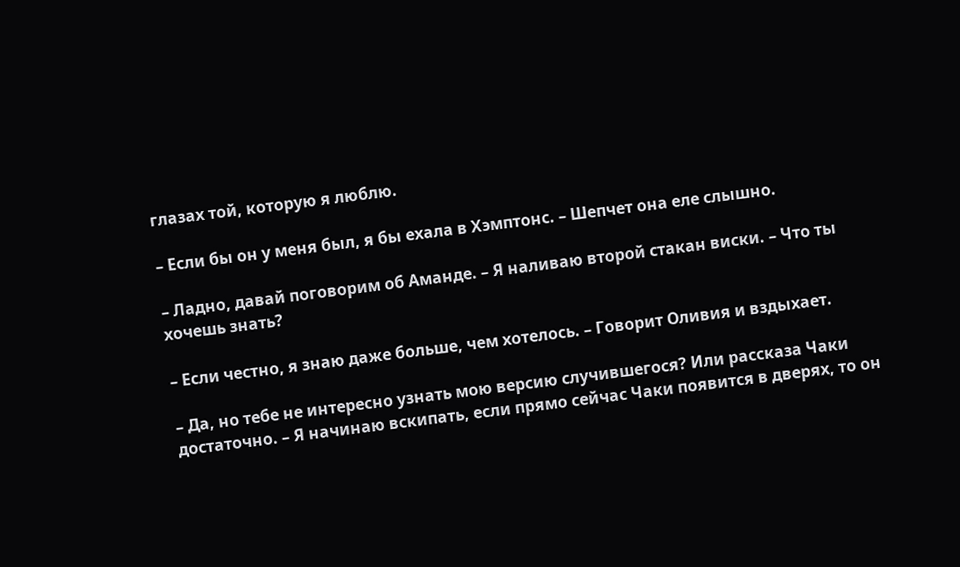глазах той, которую я люблю.

– Если бы он у меня был, я бы ехала в Хэмптонс. – Шепчет она еле слышно.

– Ладно, давай поговорим об Аманде. – Я наливаю второй стакан виски. – Что ты хочешь знать?

– Если честно, я знаю даже больше, чем хотелось. – Говорит Оливия и вздыхает.

– Да, но тебе не интересно узнать мою версию случившегося? Или рассказа Чаки достаточно. – Я начинаю вскипать, если прямо сейчас Чаки появится в дверях, то он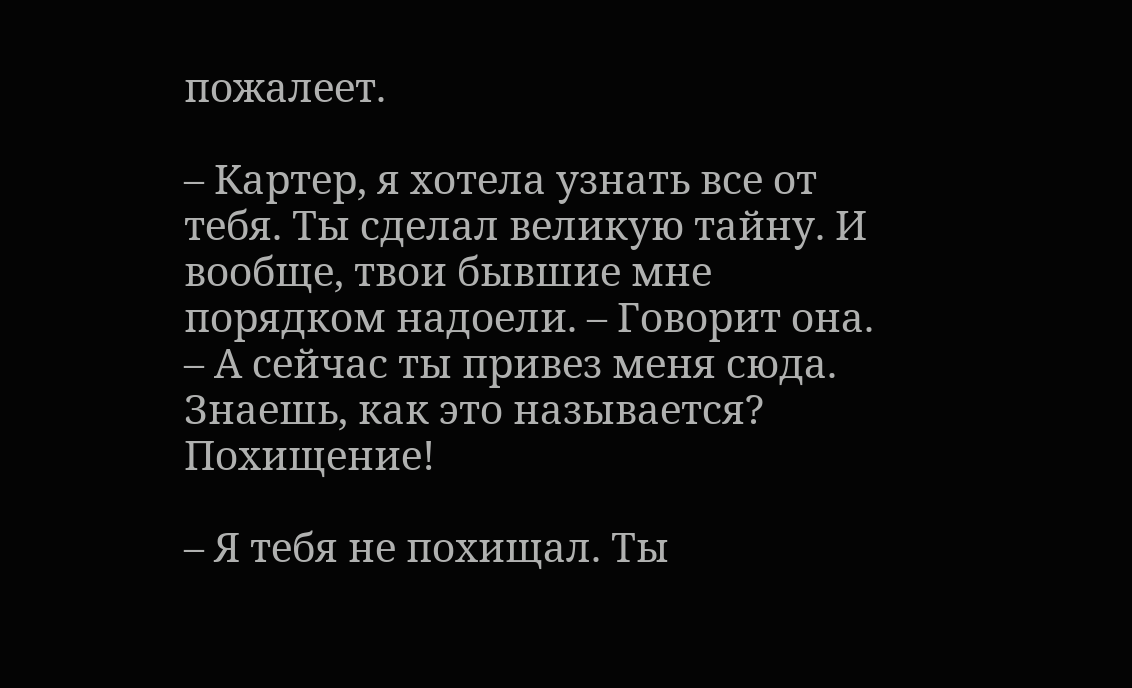пожалеет.

– Картер, я хотела узнать все от тебя. Ты сделал великую тайну. И вообще, твои бывшие мне порядком надоели. – Говорит она. – А сейчас ты привез меня сюда. Знаешь, как это называется? Похищение!

– Я тебя не похищал. Ты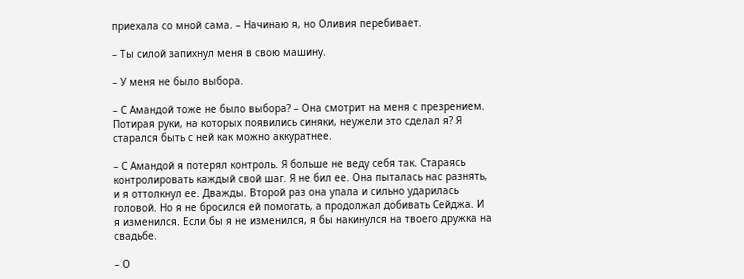приехала со мной сама. – Начинаю я, но Оливия перебивает.

– Ты силой запихнул меня в свою машину.

– У меня не было выбора.

– С Амандой тоже не было выбора? – Она смотрит на меня с презрением. Потирая руки, на которых появились синяки, неужели это сделал я? Я старался быть с ней как можно аккуратнее.

– С Амандой я потерял контроль. Я больше не веду себя так. Стараясь контролировать каждый свой шаг. Я не бил ее. Она пыталась нас разнять, и я оттолкнул ее. Дважды. Второй раз она упала и сильно ударилась головой. Но я не бросился ей помогать, а продолжал добивать Сейджа. И я изменился. Если бы я не изменился, я бы накинулся на твоего дружка на свадьбе.

– О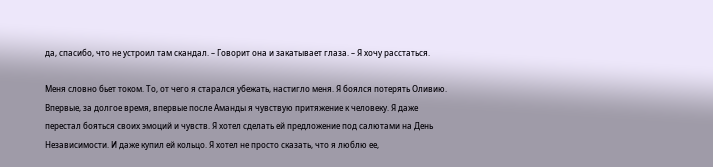да, спасибо, что не устроил там скандал. – Говорит она и закатывает глаза. – Я хочу расстаться.

Меня словно бьет током. То, от чего я старался убежать, настигло меня. Я боялся потерять Оливию. Впервые, за долгое время, впервые после Аманды я чувствую притяжение к человеку. Я даже перестал бояться своих эмоций и чувств. Я хотел сделать ей предложение под салютами на День Независимости. И даже купил ей кольцо. Я хотел не просто сказать, что я люблю ее,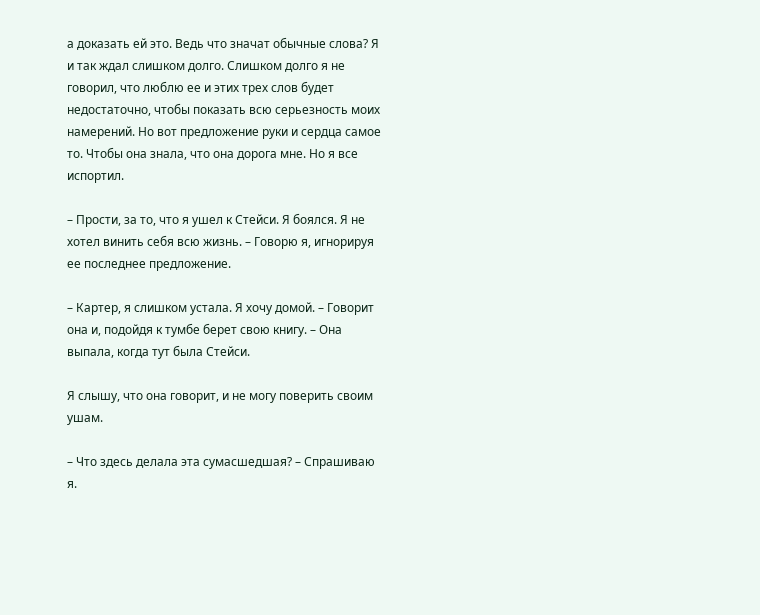а доказать ей это. Ведь что значат обычные слова? Я и так ждал слишком долго. Слишком долго я не говорил, что люблю ее и этих трех слов будет недостаточно, чтобы показать всю серьезность моих намерений. Но вот предложение руки и сердца самое то. Чтобы она знала, что она дорога мне. Но я все испортил.

– Прости, за то, что я ушел к Стейси. Я боялся. Я не хотел винить себя всю жизнь. – Говорю я, игнорируя ее последнее предложение.

– Картер, я слишком устала. Я хочу домой. – Говорит она и, подойдя к тумбе берет свою книгу. – Она выпала, когда тут была Стейси.

Я слышу, что она говорит, и не могу поверить своим ушам.

– Что здесь делала эта сумасшедшая? – Спрашиваю я.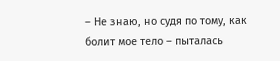– Не знаю, но судя по тому, как болит мое тело – пыталась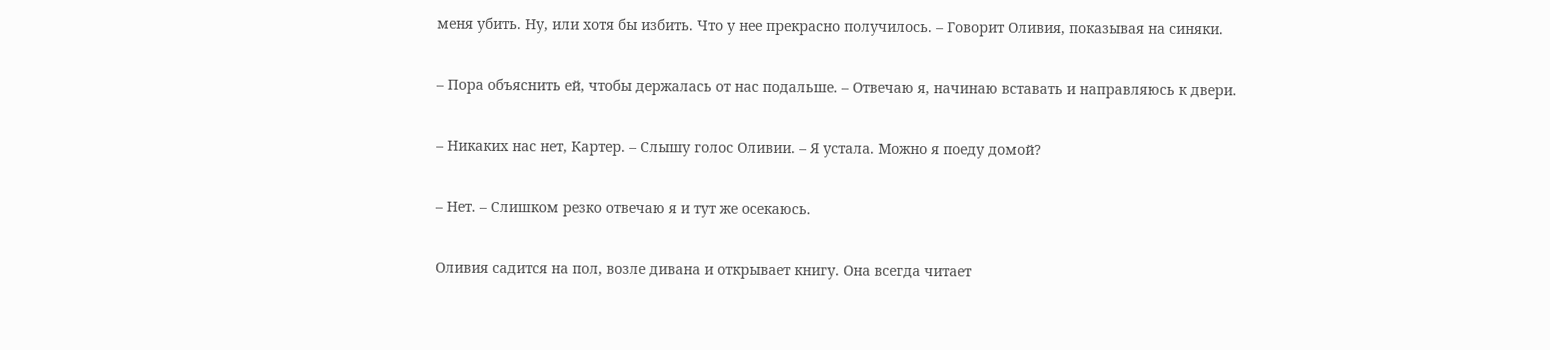меня убить. Ну, или хотя бы избить. Что у нее прекрасно получилось. – Говорит Оливия, показывая на синяки.

– Пора объяснить ей, чтобы держалась от нас подальше. – Отвечаю я, начинаю вставать и направляюсь к двери.

– Никаких нас нет, Картер. – Слышу голос Оливии. – Я устала. Можно я поеду домой?

– Нет. – Слишком резко отвечаю я и тут же осекаюсь.

Оливия садится на пол, возле дивана и открывает книгу. Она всегда читает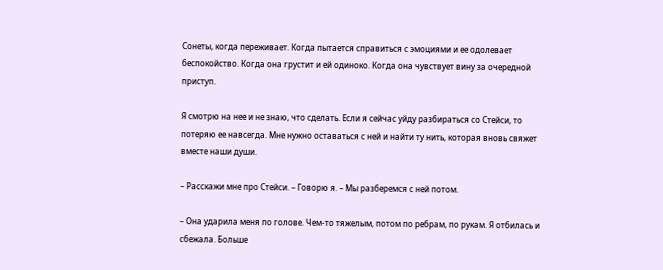Сонеты, когда переживает. Когда пытается справиться с эмоциями и ее одолевает беспокойство. Когда она грустит и ей одиноко. Когда она чувствует вину за очередной приступ.

Я смотрю на нее и не знаю, что сделать. Если я сейчас уйду разбираться со Стейси, то потеряю ее навсегда. Мне нужно оставаться с ней и найти ту нить, которая вновь свяжет вместе наши души.

– Расскажи мне про Стейси. – Говорю я. – Мы разберемся с ней потом.

– Она ударила меня по голове. Чем-то тяжелым, потом по ребрам, по рукам. Я отбилась и сбежала. Больше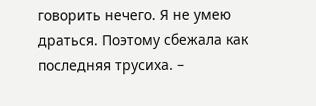говорить нечего. Я не умею драться. Поэтому сбежала как последняя трусиха. –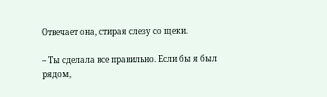Отвечает она, стирая слезу со щеки.

– Ты сделала все правильно. Если бы я был рядом,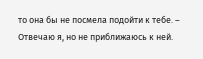то она бы не посмела подойти к тебе. – Отвечаю я, но не приближаюсь к ней.